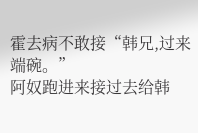霍去病不敢接“韩兄,过来端碗。”
阿奴跑进来接过去给韩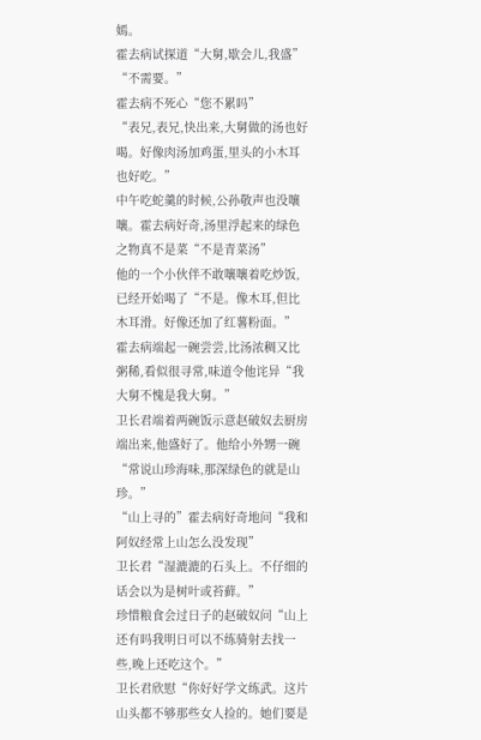嫣。
霍去病试探道“大舅,歇会儿,我盛”
“不需要。”
霍去病不死心“您不累吗”
“表兄,表兄,快出来,大舅做的汤也好喝。好像肉汤加鸡蛋,里头的小木耳也好吃。”
中午吃蛇羹的时候,公孙敬声也没嚷嚷。霍去病好奇,汤里浮起来的绿色之物真不是菜“不是青菜汤”
他的一个小伙伴不敢嚷嚷着吃炒饭,已经开始喝了“不是。像木耳,但比木耳滑。好像还加了红薯粉面。”
霍去病端起一碗尝尝,比汤浓稠又比粥稀,看似很寻常,味道令他诧异“我大舅不愧是我大舅。”
卫长君端着两碗饭示意赵破奴去厨房端出来,他盛好了。他给小外甥一碗“常说山珍海味,那深绿色的就是山珍。”
“山上寻的”霍去病好奇地问“我和阿奴经常上山怎么没发现”
卫长君“湿漉漉的石头上。不仔细的话会以为是树叶或苔藓。”
珍惜粮食会过日子的赵破奴问“山上还有吗我明日可以不练骑射去找一些,晚上还吃这个。”
卫长君欣慰“你好好学文练武。这片山头都不够那些女人捡的。她们要是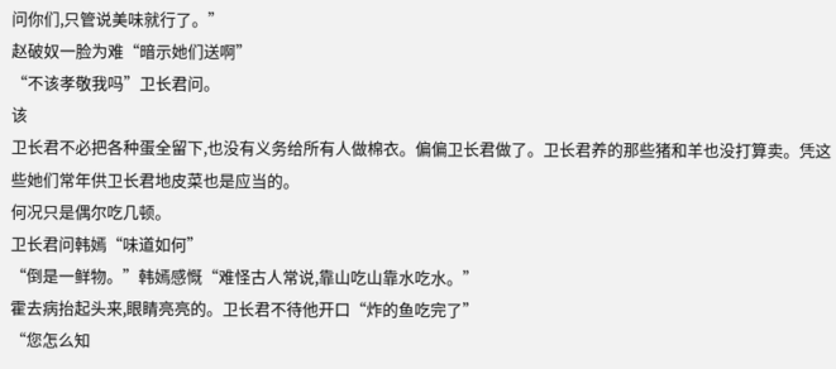问你们,只管说美味就行了。”
赵破奴一脸为难“暗示她们送啊”
“不该孝敬我吗”卫长君问。
该
卫长君不必把各种蛋全留下,也没有义务给所有人做棉衣。偏偏卫长君做了。卫长君养的那些猪和羊也没打算卖。凭这些她们常年供卫长君地皮菜也是应当的。
何况只是偶尔吃几顿。
卫长君问韩嫣“味道如何”
“倒是一鲜物。”韩嫣感慨“难怪古人常说,靠山吃山靠水吃水。”
霍去病抬起头来,眼睛亮亮的。卫长君不待他开口“炸的鱼吃完了”
“您怎么知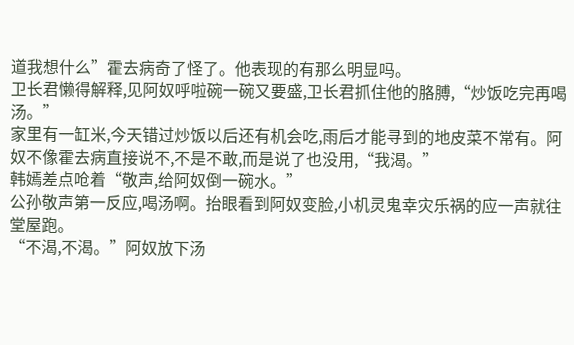道我想什么”霍去病奇了怪了。他表现的有那么明显吗。
卫长君懒得解释,见阿奴呼啦碗一碗又要盛,卫长君抓住他的胳膊,“炒饭吃完再喝汤。”
家里有一缸米,今天错过炒饭以后还有机会吃,雨后才能寻到的地皮菜不常有。阿奴不像霍去病直接说不,不是不敢,而是说了也没用,“我渴。”
韩嫣差点呛着“敬声,给阿奴倒一碗水。”
公孙敬声第一反应,喝汤啊。抬眼看到阿奴变脸,小机灵鬼幸灾乐祸的应一声就往堂屋跑。
“不渴,不渴。”阿奴放下汤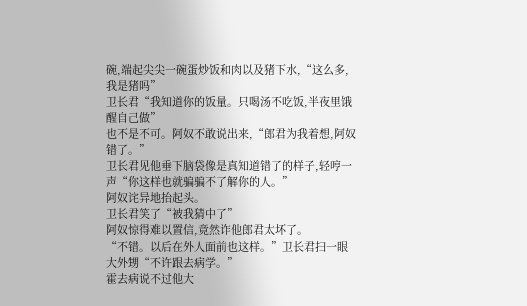碗,端起尖尖一碗蛋炒饭和肉以及猪下水,“这么多,我是猪吗”
卫长君“我知道你的饭量。只喝汤不吃饭,半夜里饿醒自己做”
也不是不可。阿奴不敢说出来,“郎君为我着想,阿奴错了。”
卫长君见他垂下脑袋像是真知道错了的样子,轻哼一声“你这样也就骗骗不了解你的人。”
阿奴诧异地抬起头。
卫长君笑了“被我猜中了”
阿奴惊得难以置信,竟然诈他郎君太坏了。
“不错。以后在外人面前也这样。”卫长君扫一眼大外甥“不许跟去病学。”
霍去病说不过他大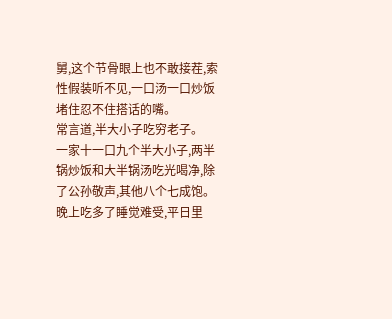舅,这个节骨眼上也不敢接茬,索性假装听不见,一口汤一口炒饭堵住忍不住搭话的嘴。
常言道,半大小子吃穷老子。
一家十一口九个半大小子,两半锅炒饭和大半锅汤吃光喝净,除了公孙敬声,其他八个七成饱。
晚上吃多了睡觉难受,平日里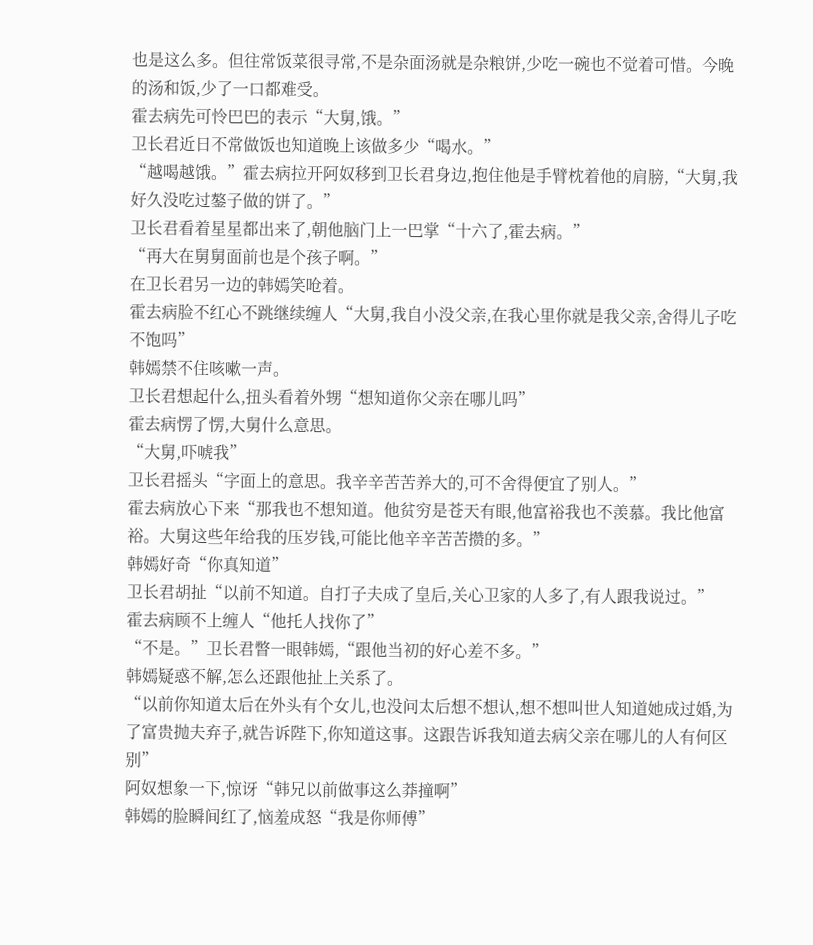也是这么多。但往常饭菜很寻常,不是杂面汤就是杂粮饼,少吃一碗也不觉着可惜。今晚的汤和饭,少了一口都难受。
霍去病先可怜巴巴的表示“大舅,饿。”
卫长君近日不常做饭也知道晚上该做多少“喝水。”
“越喝越饿。”霍去病拉开阿奴移到卫长君身边,抱住他是手臂枕着他的肩膀,“大舅,我好久没吃过鏊子做的饼了。”
卫长君看着星星都出来了,朝他脑门上一巴掌“十六了,霍去病。”
“再大在舅舅面前也是个孩子啊。”
在卫长君另一边的韩嫣笑呛着。
霍去病脸不红心不跳继续缠人“大舅,我自小没父亲,在我心里你就是我父亲,舍得儿子吃不饱吗”
韩嫣禁不住咳嗽一声。
卫长君想起什么,扭头看着外甥“想知道你父亲在哪儿吗”
霍去病愣了愣,大舅什么意思。
“大舅,吓唬我”
卫长君摇头“字面上的意思。我辛辛苦苦养大的,可不舍得便宜了别人。”
霍去病放心下来“那我也不想知道。他贫穷是苍天有眼,他富裕我也不羡慕。我比他富裕。大舅这些年给我的压岁钱,可能比他辛辛苦苦攒的多。”
韩嫣好奇“你真知道”
卫长君胡扯“以前不知道。自打子夫成了皇后,关心卫家的人多了,有人跟我说过。”
霍去病顾不上缠人“他托人找你了”
“不是。”卫长君瞥一眼韩嫣,“跟他当初的好心差不多。”
韩嫣疑惑不解,怎么还跟他扯上关系了。
“以前你知道太后在外头有个女儿,也没问太后想不想认,想不想叫世人知道她成过婚,为了富贵抛夫弃子,就告诉陛下,你知道这事。这跟告诉我知道去病父亲在哪儿的人有何区别”
阿奴想象一下,惊讶“韩兄以前做事这么莽撞啊”
韩嫣的脸瞬间红了,恼羞成怒“我是你师傅”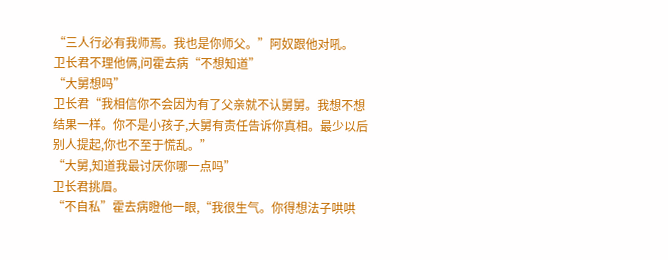“三人行必有我师焉。我也是你师父。”阿奴跟他对吼。
卫长君不理他俩,问霍去病“不想知道”
“大舅想吗”
卫长君“我相信你不会因为有了父亲就不认舅舅。我想不想结果一样。你不是小孩子,大舅有责任告诉你真相。最少以后别人提起,你也不至于慌乱。”
“大舅,知道我最讨厌你哪一点吗”
卫长君挑眉。
“不自私”霍去病瞪他一眼,“我很生气。你得想法子哄哄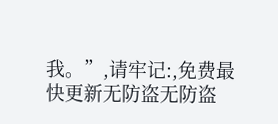我。”,请牢记:,免费最快更新无防盗无防盗